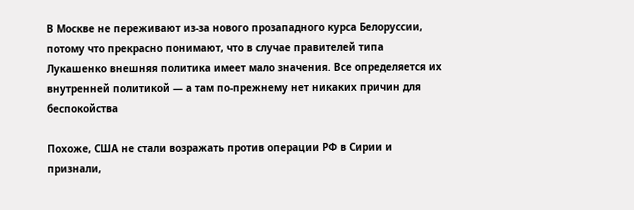В Москве не переживают из-за нового прозападного курса Белоруссии, потому что прекрасно понимают, что в случае правителей типа Лукашенко внешняя политика имеет мало значения. Все определяется их внутренней политикой — а там по-прежнему нет никаких причин для беспокойства

Похоже, США не стали возражать против операции РФ в Сирии и признали,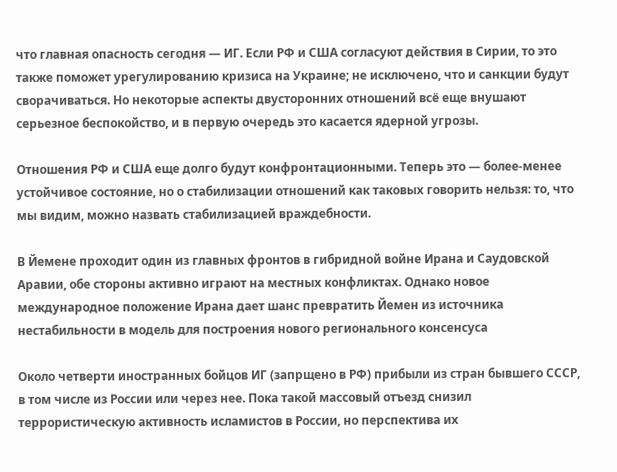что главная опасность сегодня — ИГ. Если РФ и США согласуют действия в Сирии, то это также поможет урегулированию кризиса на Украине; не исключено, что и санкции будут сворачиваться. Но некоторые аспекты двусторонних отношений всё еще внушают серьезное беспокойство, и в первую очередь это касается ядерной угрозы.

Отношения РФ и США еще долго будут конфронтационными. Теперь это — более-менее устойчивое состояние, но о стабилизации отношений как таковых говорить нельзя: то, что мы видим, можно назвать стабилизацией враждебности.

В Йемене проходит один из главных фронтов в гибридной войне Ирана и Саудовской Аравии, обе стороны активно играют на местных конфликтах. Однако новое международное положение Ирана дает шанс превратить Йемен из источника нестабильности в модель для построения нового регионального консенсуса

Около четверти иностранных бойцов ИГ (запрщено в РФ) прибыли из стран бывшего СССР, в том числе из России или через нее. Пока такой массовый отъезд снизил террористическую активность исламистов в России, но перспектива их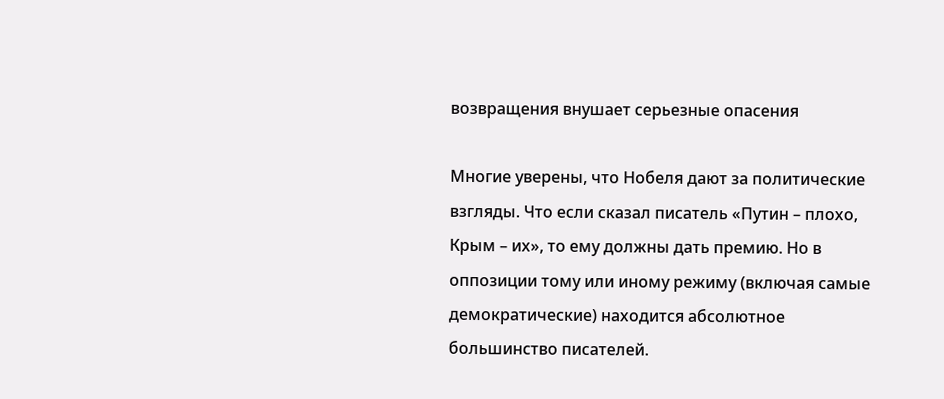возвращения внушает серьезные опасения

Многие уверены, что Нобеля дают за политические взгляды. Что если сказал писатель «Путин – плохо, Крым – их», то ему должны дать премию. Но в оппозиции тому или иному режиму (включая самые демократические) находится абсолютное большинство писателей.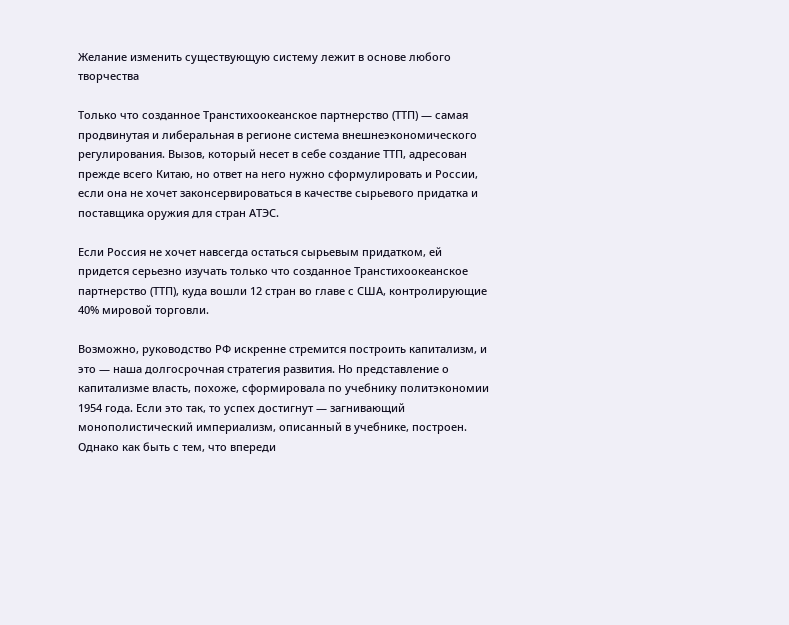Желание изменить существующую систему лежит в основе любого творчества

Только что созданное Транстихоокеанское партнерство (ТТП) — самая продвинутая и либеральная в регионе система внешнеэкономического регулирования. Вызов, который несет в себе создание ТТП, адресован прежде всего Китаю, но ответ на него нужно сформулировать и России, если она не хочет законсервироваться в качестве сырьевого придатка и поставщика оружия для стран АТЭС.

Если Россия не хочет навсегда остаться сырьевым придатком, ей придется серьезно изучать только что созданное Транстихоокеанское партнерство (ТТП), куда вошли 12 стран во главе с США, контролирующие 40% мировой торговли.

Возможно, руководство РФ искренне стремится построить капитализм, и это — наша долгосрочная стратегия развития. Но представление о капитализме власть, похоже, сформировала по учебнику политэкономии 1954 года. Если это так, то успех достигнут — загнивающий монополистический империализм, описанный в учебнике, построен. Однако как быть с тем, что впереди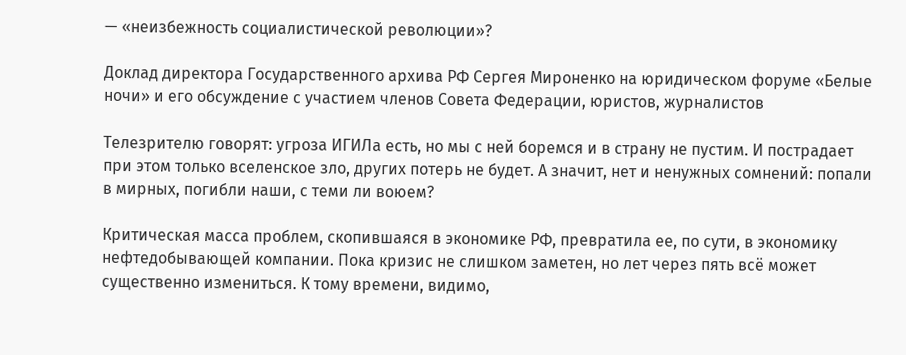— «неизбежность социалистической революции»?

Доклад директора Государственного архива РФ Cергея Мироненко на юридическом форуме «Белые ночи» и его обсуждение с участием членов Совета Федерации, юристов, журналистов

Телезрителю говорят: угроза ИГИЛа есть, но мы с ней боремся и в страну не пустим. И пострадает при этом только вселенское зло, других потерь не будет. А значит, нет и ненужных сомнений: попали в мирных, погибли наши, с теми ли воюем?

Критическая масса проблем, скопившаяся в экономике РФ, превратила ее, по сути, в экономику нефтедобывающей компании. Пока кризис не слишком заметен, но лет через пять всё может существенно измениться. К тому времени, видимо,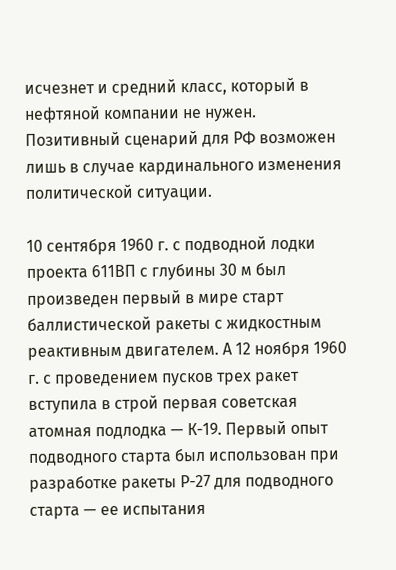исчезнет и средний класс, который в нефтяной компании не нужен. Позитивный сценарий для РФ возможен лишь в случае кардинального изменения политической ситуации.

10 сентября 1960 г. с подводной лодки проекта 611ВП с глубины 30 м был произведен первый в мире старт баллистической ракеты с жидкостным реактивным двигателем. А 12 ноября 1960 г. с проведением пусков трех ракет вступила в строй первая советская атомная подлодка — К-19. Первый опыт подводного старта был использован при разработке ракеты Р-27 для подводного старта — ее испытания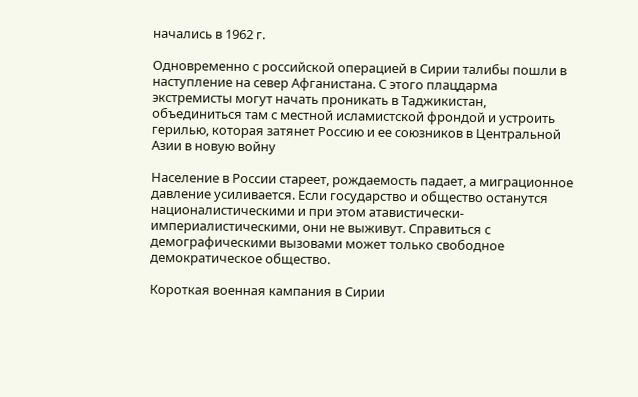начались в 1962 г.

Одновременно с российской операцией в Сирии талибы пошли в наступление на север Афганистана. С этого плацдарма экстремисты могут начать проникать в Таджикистан, объединиться там с местной исламистской фрондой и устроить герилью, которая затянет Россию и ее союзников в Центральной Азии в новую войну

Население в России стареет, рождаемость падает, а миграционное давление усиливается. Если государство и общество останутся националистическими и при этом атавистически-империалистическими, они не выживут. Справиться с демографическими вызовами может только свободное демократическое общество.

Короткая военная кампания в Сирии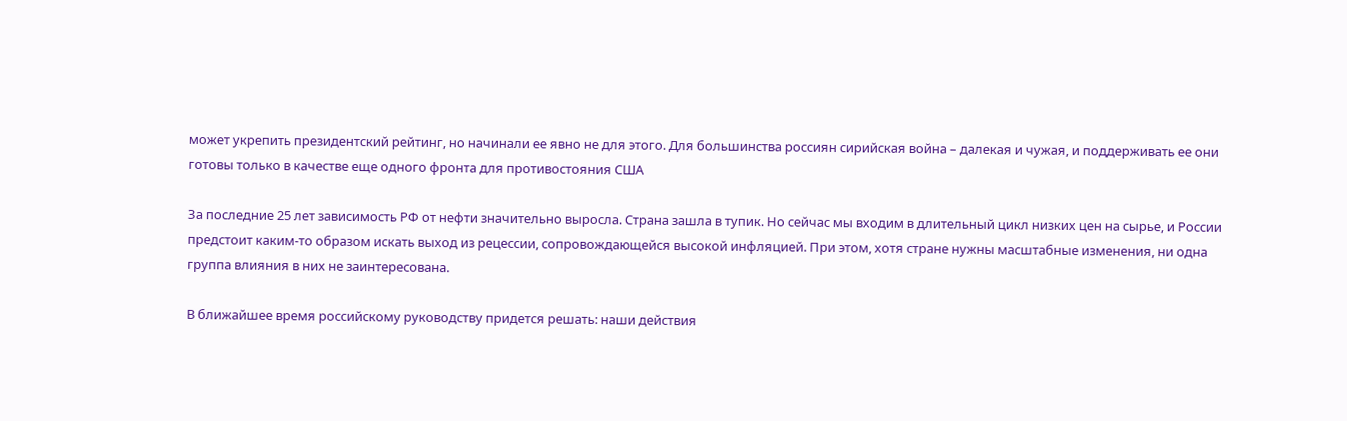может укрепить президентский рейтинг, но начинали ее явно не для этого. Для большинства россиян сирийская война – далекая и чужая, и поддерживать ее они готовы только в качестве еще одного фронта для противостояния США

За последние 25 лет зависимость РФ от нефти значительно выросла. Страна зашла в тупик. Но сейчас мы входим в длительный цикл низких цен на сырье, и России предстоит каким-то образом искать выход из рецессии, сопровождающейся высокой инфляцией. При этом, хотя стране нужны масштабные изменения, ни одна группа влияния в них не заинтересована.

В ближайшее время российскому руководству придется решать: наши действия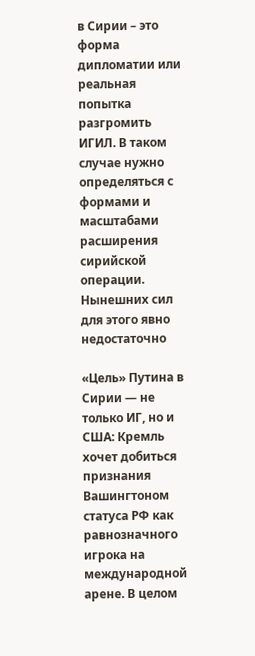в Сирии – это форма дипломатии или реальная попытка разгромить ИГИЛ. В таком случае нужно определяться с формами и масштабами расширения сирийской операции. Нынешних сил для этого явно недостаточно

«Цель» Путина в Сирии — не только ИГ, но и США: Кремль хочет добиться признания Вашингтоном статуса РФ как равнозначного игрока на международной арене. В целом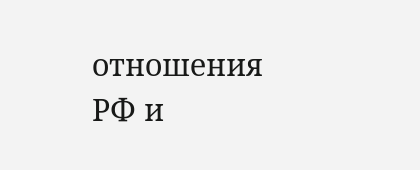отношения РФ и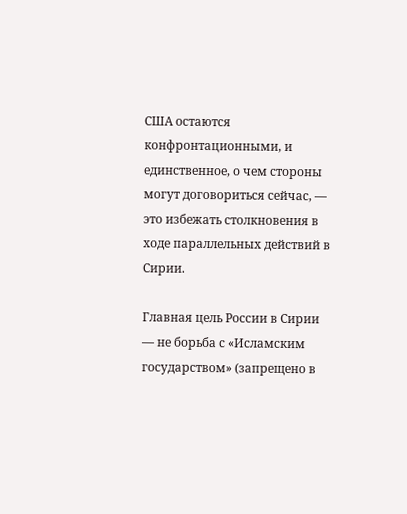США остаются конфронтационными, и единственное, о чем стороны могут договориться сейчас, — это избежать столкновения в ходе параллельных действий в Сирии.

Главная цель России в Сирии — не борьба с «Исламским государством» (запрещено в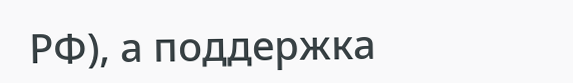РФ), а поддержка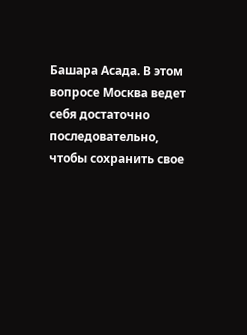Башара Асада. В этом вопросе Москва ведет себя достаточно последовательно, чтобы сохранить свое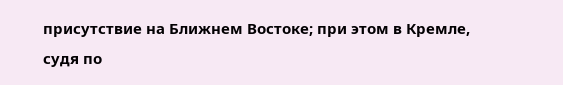присутствие на Ближнем Востоке; при этом в Кремле, судя по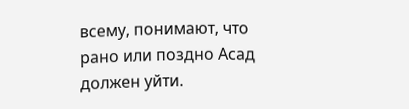всему, понимают, что рано или поздно Асад должен уйти.